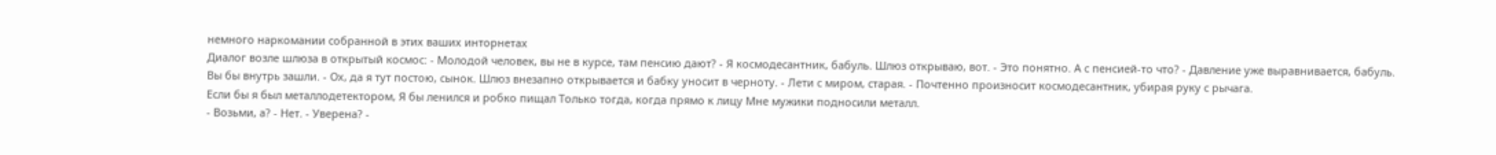немного наркомании собранной в этих ваших инторнетах
Диалог возле шлюза в открытый космос: - Молодой человек, вы не в курсе, там пенсию дают? - Я космодесантник, бабуль. Шлюз открываю, вот. - Это понятно. А с пенсией-то что? - Давление уже выравнивается, бабуль. Вы бы внутрь зашли. - Ох, да я тут постою, сынок. Шлюз внезапно открывается и бабку уносит в черноту. - Лети с миром, старая. - Почтенно произносит космодесантник, убирая руку с рычага.
Если бы я был металлодетектором, Я бы ленился и робко пищал Только тогда, когда прямо к лицу Мне мужики подносили металл.
- Возьми, а? - Нет. - Уверена? -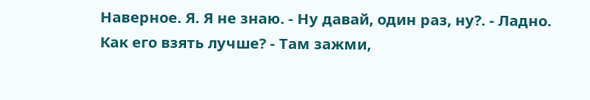Наверное. Я. Я не знаю. - Ну давай, один раз, ну?. - Ладно. Как его взять лучше? - Там зажми,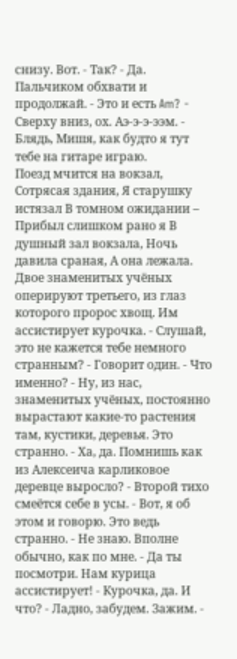снизу. Вот. - Так? - Да. Пальчиком обхвати и продолжай. - Это и есть Am? - Сверху вниз, ох. Аэ-э-э-ээм. - Блядь, Мишя, как будто я тут тебе на гитаре играю.
Поезд мчится на вокзал, Сотрясая здания, Я старушку истязал В томном ожидании – Прибыл слишком рано я В душный зал вокзала, Ночь давила сраная, А она лежала.
Двое знаменитых учёных оперируют третьего, из глаз которого пророс хвощ. Им ассистирует курочка. - Слушай, это не кажется тебе немного странным? - Говорит один. - Что именно? - Ну, из нас, знаменитых учёных, постоянно вырастают какие-то растения там, кустики, деревья. Это странно. - Ха, да. Помнишь как из Алексеича карликовое деревце выросло? - Второй тихо смеётся себе в усы. - Вот, я об этом и говорю. Это ведь странно. - Не знаю. Вполне обычно, как по мне. - Да ты посмотри. Нам курица ассистирует! - Курочка, да. И что? - Ладно, забудем. Зажим. -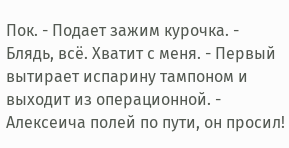Пок. - Подает зажим курочка. - Блядь, всё. Хватит с меня. - Первый вытирает испарину тампоном и выходит из операционной. - Алексеича полей по пути, он просил!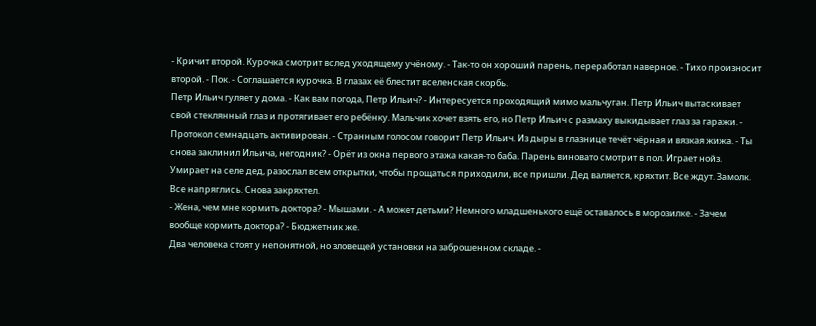- Кричит второй. Курочка смотрит вслед уходящему учёному. - Так-то он хороший парень, переработал наверное. - Тихо произносит второй. - Пок. - Соглашается курочка. В глазах её блестит вселенская скорбь.
Петр Ильич гуляет у дома. - Как вам погода, Петр Ильич? - Интересуется проходящий мимо мальчуган. Петр Ильич вытаскивает свой стеклянный глаз и протягивает его ребёнку. Мальчик хочет взять его, но Петр Ильич с размаху выкидывает глаз за гаражи. - Протокол семнадцать активирован. - Странным голосом говорит Петр Ильич. Из дыры в глазнице течёт чёрная и вязкая жижа. - Ты снова заклинил Ильича, негодник? - Орёт из окна первого этажа какая-то баба. Парень виновато смотрит в пол. Играет нойз.
Умирает на селе дед, разослал всем открытки, чтобы прощаться приходили, все пришли. Дед валяется, кряхтит. Все ждут. Замолк. Все напряглись. Снова закряхтел.
- Жена, чем мне кормить доктора? - Мышами. - А может детьми? Немного младшенького ещё оставалось в морозилке. - Зачем вообще кормить доктора? - Бюджетник же.
Два человека стоят у непонятной, но зловещей установки на заброшенном складе. -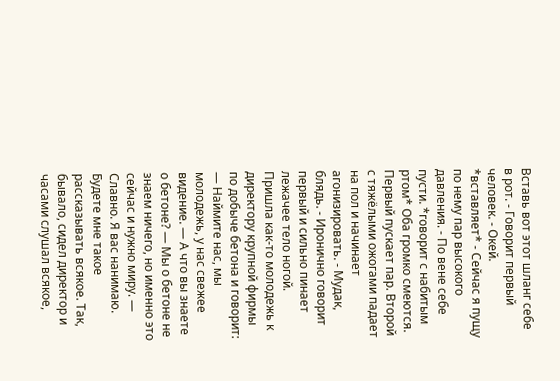Вставь вот этот шланг себе в рот. - Говорит первый человек. - Окей. *вставляет* - Сейчас я пущу по нему пар высокого давления. - По вене себе пусти. *говорит с набитым ртом* Оба громко смеются. Первый пускает пар. Второй с тяжёлыми ожогами падает на пол и начинает агонизировать. - Мудак, блядь. - Иронично говорит первый и сильно пинает лежачее тело ногой.
Пришла как-то молодежь к директору крупной фирмы по добыче бетона и говорит: — Наймите нас, мы молодежь, у нас свежее видение. — А что вы знаете о бетоне? — Мы о бетоне не знаем ничего, но именно это сейчас и нужно миру. — Славно. Я вас нанимаю. Будете мне такое рассказывать всякое. Так, бывало, сидел директор и часами слушал всякое,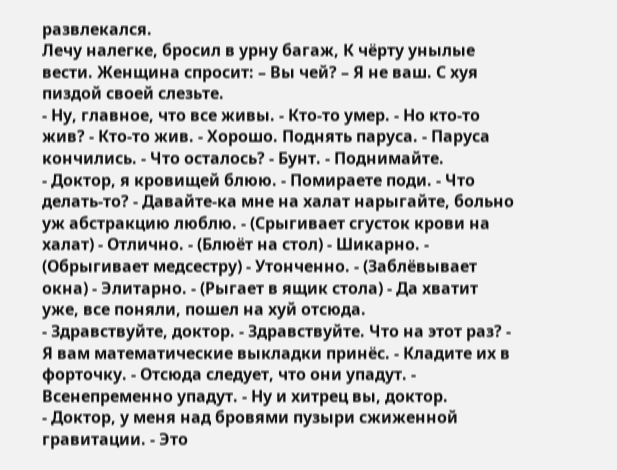развлекался.
Лечу налегке, бросил в урну багаж, К чёрту унылые вести. Женщина спросит: – Вы чей? – Я не ваш. С хуя пиздой своей слезьте.
- Ну, главное, что все живы. - Кто-то умер. - Но кто-то жив? - Кто-то жив. - Хорошо. Поднять паруса. - Паруса кончились. - Что осталось? - Бунт. - Поднимайте.
- Доктор, я кровищей блюю. - Помираете поди. - Что делать-то? - Давайте-ка мне на халат нарыгайте, больно уж абстракцию люблю. - (Срыгивает сгусток крови на халат) - Отлично. - (Блюёт на стол) - Шикарно. - (Обрыгивает медсестру) - Утонченно. - (Заблёвывает окна) - Элитарно. - (Рыгает в ящик стола) - Да хватит уже, все поняли, пошел на хуй отсюда.
- Здравствуйте, доктор. - Здравствуйте. Что на этот раз? - Я вам математические выкладки принёс. - Кладите их в форточку. - Отсюда следует, что они упадут. - Всенепременно упадут. - Ну и хитрец вы, доктор.
- Доктор, у меня над бровями пузыри сжиженной гравитации. - Это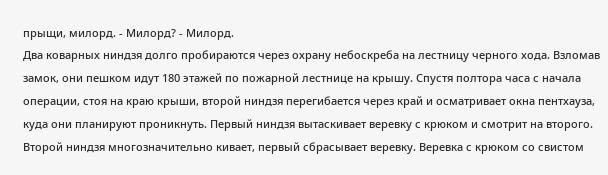прыщи, милорд. - Милорд? - Милорд.
Два коварных ниндзя долго пробираются через охрану небоскреба на лестницу черного хода. Взломав замок, они пешком идут 180 этажей по пожарной лестнице на крышу. Спустя полтора часа с начала операции, стоя на краю крыши, второй ниндзя перегибается через край и осматривает окна пентхауза, куда они планируют проникнуть. Первый ниндзя вытаскивает веревку с крюком и смотрит на второго. Второй ниндзя многозначительно кивает, первый сбрасывает веревку. Веревка с крюком со свистом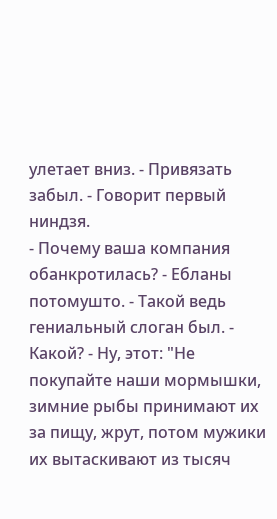улетает вниз. - Привязать забыл. - Говорит первый ниндзя.
- Почему ваша компания обанкротилась? - Ебланы потомушто. - Такой ведь гениальный слоган был. - Какой? - Ну, этот: "Не покупайте наши мормышки, зимние рыбы принимают их за пищу, жрут, потом мужики их вытаскивают из тысяч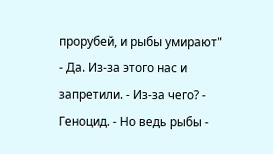прорубей, и рыбы умирают" - Да. Из-за этого нас и запретили. - Из-за чего? - Геноцид. - Но ведь рыбы -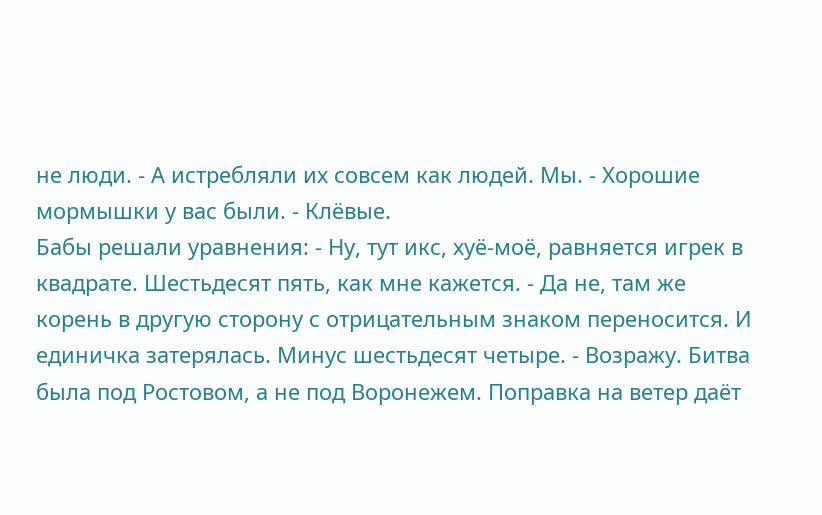не люди. - А истребляли их совсем как людей. Мы. - Хорошие мормышки у вас были. - Клёвые.
Бабы решали уравнения: - Ну, тут икс, хуё-моё, равняется игрек в квадрате. Шестьдесят пять, как мне кажется. - Да не, там же корень в другую сторону с отрицательным знаком переносится. И единичка затерялась. Минус шестьдесят четыре. - Возражу. Битва была под Ростовом, а не под Воронежем. Поправка на ветер даёт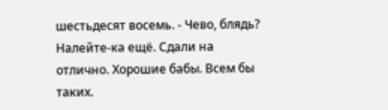шестьдесят восемь. - Чево, блядь? Налейте-ка ещё. Сдали на отлично. Хорошие бабы. Всем бы таких.